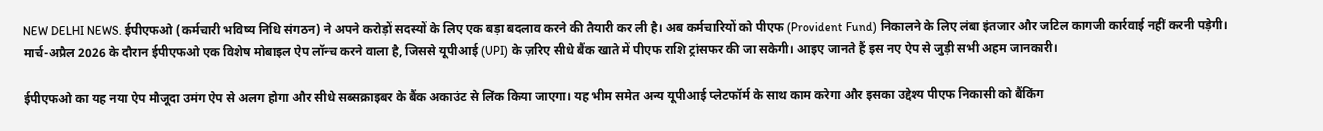NEW DELHI NEWS. ईपीएफओ (कर्मचारी भविष्य निधि संगठन) ने अपने करोड़ों सदस्यों के लिए एक बड़ा बदलाव करने की तैयारी कर ली है। अब कर्मचारियों को पीएफ (Provident Fund) निकालने के लिए लंबा इंतजार और जटिल कागजी कार्रवाई नहीं करनी पड़ेगी। मार्च-अप्रैल 2026 के दौरान ईपीएफओ एक विशेष मोबाइल ऐप लॉन्च करने वाला है, जिससे यूपीआई (UPI) के ज़रिए सीधे बैंक खाते में पीएफ राशि ट्रांसफर की जा सकेगी। आइए जानते हैं इस नए ऐप से जुड़ी सभी अहम जानकारी।

ईपीएफओ का यह नया ऐप मौजूदा उमंग ऐप से अलग होगा और सीधे सब्सक्राइबर के बैंक अकाउंट से लिंक किया जाएगा। यह भीम समेत अन्य यूपीआई प्लेटफॉर्म के साथ काम करेगा और इसका उद्देश्य पीएफ निकासी को बैंकिंग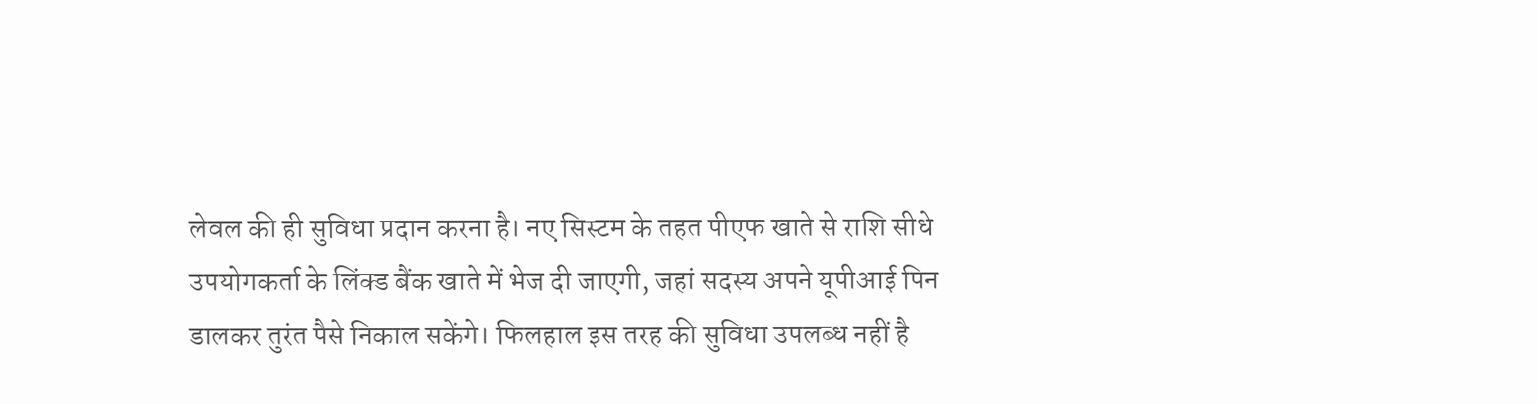लेवल की ही सुविधा प्रदान करना है। नए सिस्टम के तहत पीएफ खाते से राशि सीधे उपयोगकर्ता के लिंक्ड बैंक खाते में भेज दी जाएगी, जहां सदस्य अपने यूपीआई पिन डालकर तुरंत पैसे निकाल सकेंगे। फिलहाल इस तरह की सुविधा उपलब्ध नहीं है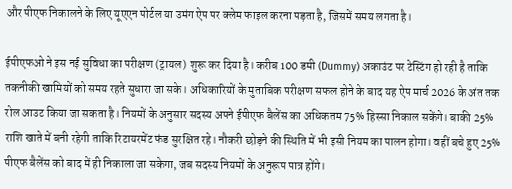और पीएफ निकालने के लिए यूएएन पोर्टल या उमंग ऐप पर क्लेम फाइल करना पड़ता है, जिसमें समय लगता है।

ईपीएफओ ने इस नई सुविधा का परीक्षण (ट्रायल) शुरू कर दिया है। करीब 100 डमी (Dummy) अकाउंट पर टेस्टिंग हो रही है ताकि तकनीकी खामियों को समय रहते सुधारा जा सके। अधिकारियों के मुताबिक परीक्षण सफल होने के बाद यह ऐप मार्च 2026 के अंत तक रोल आउट किया जा सकता है। नियमों के अनुसार सदस्य अपने ईपीएफ बैलेंस का अधिकतम 75% हिस्सा निकाल सकेंगे। बाकी 25% राशि खाते में बनी रहेगी ताकि रिटायरमेंट फंड सुरक्षित रहे। नौकरी छोड़ने की स्थिति में भी इसी नियम का पालन होगा। वहीं बचे हुए 25% पीएफ बैलेंस को बाद में ही निकाला जा सकेगा, जब सदस्य नियमों के अनुरूप पात्र होंगे।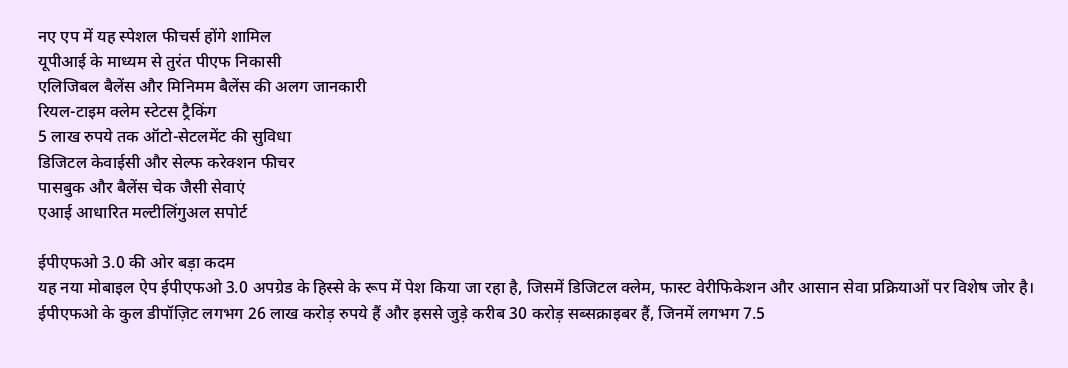नए एप में यह स्पेशल फीचर्स होंगे शामिल
यूपीआई के माध्यम से तुरंत पीएफ निकासी
एलिजिबल बैलेंस और मिनिमम बैलेंस की अलग जानकारी
रियल-टाइम क्लेम स्टेटस ट्रैकिंग
5 लाख रुपये तक ऑटो-सेटलमेंट की सुविधा
डिजिटल केवाईसी और सेल्फ करेक्शन फीचर
पासबुक और बैलेंस चेक जैसी सेवाएं
एआई आधारित मल्टीलिंगुअल सपोर्ट

ईपीएफओ 3.0 की ओर बड़ा कदम
यह नया मोबाइल ऐप ईपीएफओ 3.0 अपग्रेड के हिस्से के रूप में पेश किया जा रहा है, जिसमें डिजिटल क्लेम, फास्ट वेरीफिकेशन और आसान सेवा प्रक्रियाओं पर विशेष जोर है। ईपीएफओ के कुल डीपॉज़िट लगभग 26 लाख करोड़ रुपये हैं और इससे जुड़े करीब 30 करोड़ सब्सक्राइबर हैं, जिनमें लगभग 7.5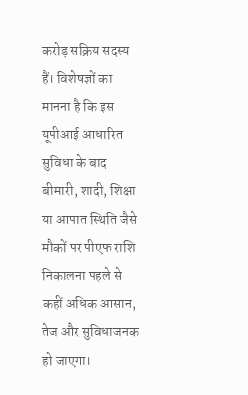करोड़ सक्रिय सदस्य हैं। विशेषज्ञों का मानना है कि इस यूपीआई आधारित सुविधा के बाद बीमारी, शादी, शिक्षा या आपात स्थिति जैसे मौकों पर पीएफ राशि निकालना पहले से कहीं अधिक आसान, तेज और सुविधाजनक हो जाएगा।